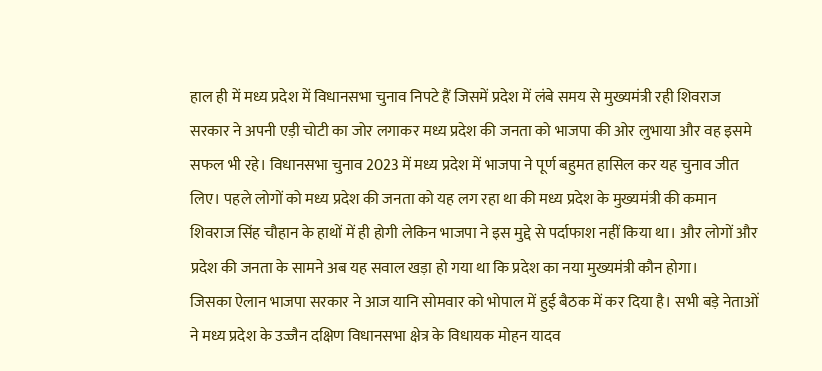हाल ही में मध्य प्रदेश में विधानसभा चुनाव निपटे हैं जिसमें प्रदेश में लंबे समय से मुख्यमंत्री रही शिवराज सरकार ने अपनी एड़ी चोटी का जोर लगाकर मध्य प्रदेश की जनता को भाजपा की ओर लुभाया और वह इसमे सफल भी रहे। विधानसभा चुनाव 2023 में मध्य प्रदेश में भाजपा ने पूर्ण बहुमत हासिल कर यह चुनाव जीत लिए। पहले लोगों को मध्य प्रदेश की जनता को यह लग रहा था की मध्य प्रदेश के मुख्यमंत्री की कमान शिवराज सिंह चौहान के हाथों में ही होगी लेकिन भाजपा ने इस मुद्दे से पर्दाफाश नहीं किया था। और लोगों और प्रदेश की जनता के सामने अब यह सवाल खड़ा हो गया था कि प्रदेश का नया मुख्यमंत्री कौन होगा।
जिसका ऐलान भाजपा सरकार ने आज यानि सोमवार को भोपाल में हुई बैठक में कर दिया है। सभी बड़े नेताओं ने मध्य प्रदेश के उज्जैन दक्षिण विधानसभा क्षेत्र के विधायक मोहन यादव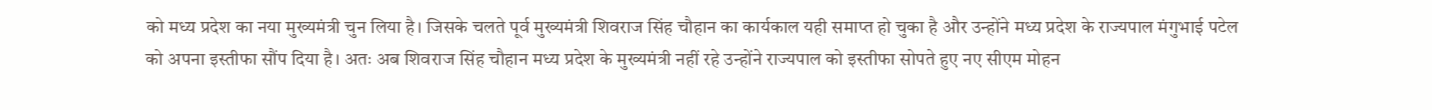को मध्य प्रदेश का नया मुख्यमंत्री चुन लिया है। जिसके चलते पूर्व मुख्यमंत्री शिवराज सिंह चौहान का कार्यकाल यही समाप्त हो चुका है और उन्होंने मध्य प्रदेश के राज्यपाल मंगुभाई पटेल को अपना इस्तीफा सौंप दिया है। अतः अब शिवराज सिंह चौहान मध्य प्रदेश के मुख्यमंत्री नहीं रहे उन्होंने राज्यपाल को इस्तीफा सोपते हुए नए सीएम मोहन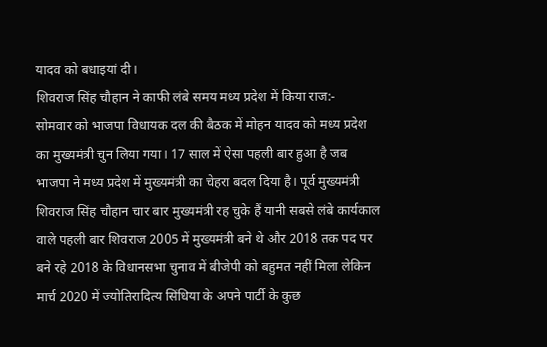यादव को बधाइयां दी।
शिवराज सिंह चौहान ने काफी लंबे समय मध्य प्रदेश में किया राज:-
सोमवार को भाजपा विधायक दल की बैठक में मोहन यादव को मध्य प्रदेश का मुख्यमंत्री चुन लिया गया। 17 साल में ऐसा पहली बार हुआ है जब भाजपा ने मध्य प्रदेश में मुख्यमंत्री का चेहरा बदल दिया है। पूर्व मुख्यमंत्री शिवराज सिंह चौहान चार बार मुख्यमंत्री रह चुके हैं यानी सबसे लंबे कार्यकाल वाले पहली बार शिवराज 2005 में मुख्यमंत्री बने थे और 2018 तक पद पर बने रहे 2018 के विधानसभा चुनाव में बीजेपी को बहुमत नहीं मिला लेकिन मार्च 2020 में ज्योतिरादित्य सिंधिया के अपने पार्टी के कुछ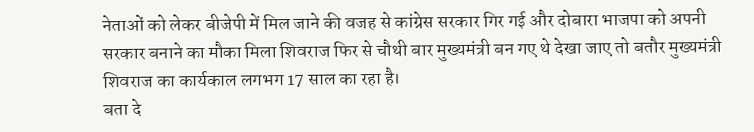नेताओं को लेकर बीजेपी में मिल जाने की वजह से कांग्रेस सरकार गिर गई और दोबारा भाजपा को अपनी सरकार बनाने का मौका मिला शिवराज फिर से चौथी बार मुख्यमंत्री बन गए थे देखा जाए तो बतौर मुख्यमंत्री शिवराज का कार्यकाल लगभग 17 साल का रहा है।
बता दे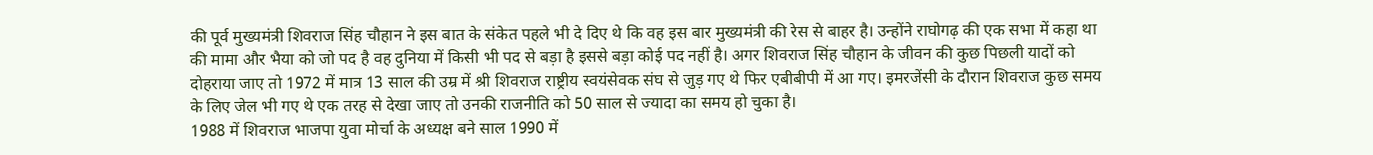की पूर्व मुख्यमंत्री शिवराज सिंह चौहान ने इस बात के संकेत पहले भी दे दिए थे कि वह इस बार मुख्यमंत्री की रेस से बाहर है। उन्होंने राघोगढ़ की एक सभा में कहा था की मामा और भैया को जो पद है वह दुनिया में किसी भी पद से बड़ा है इससे बड़ा कोई पद नहीं है। अगर शिवराज सिंह चौहान के जीवन की कुछ पिछली यादों को दोहराया जाए तो 1972 में मात्र 13 साल की उम्र में श्री शिवराज राष्ट्रीय स्वयंसेवक संघ से जुड़ गए थे फिर एबीबीपी में आ गए। इमरजेंसी के दौरान शिवराज कुछ समय के लिए जेल भी गए थे एक तरह से देखा जाए तो उनकी राजनीति को 50 साल से ज्यादा का समय हो चुका है।
1988 में शिवराज भाजपा युवा मोर्चा के अध्यक्ष बने साल 1990 में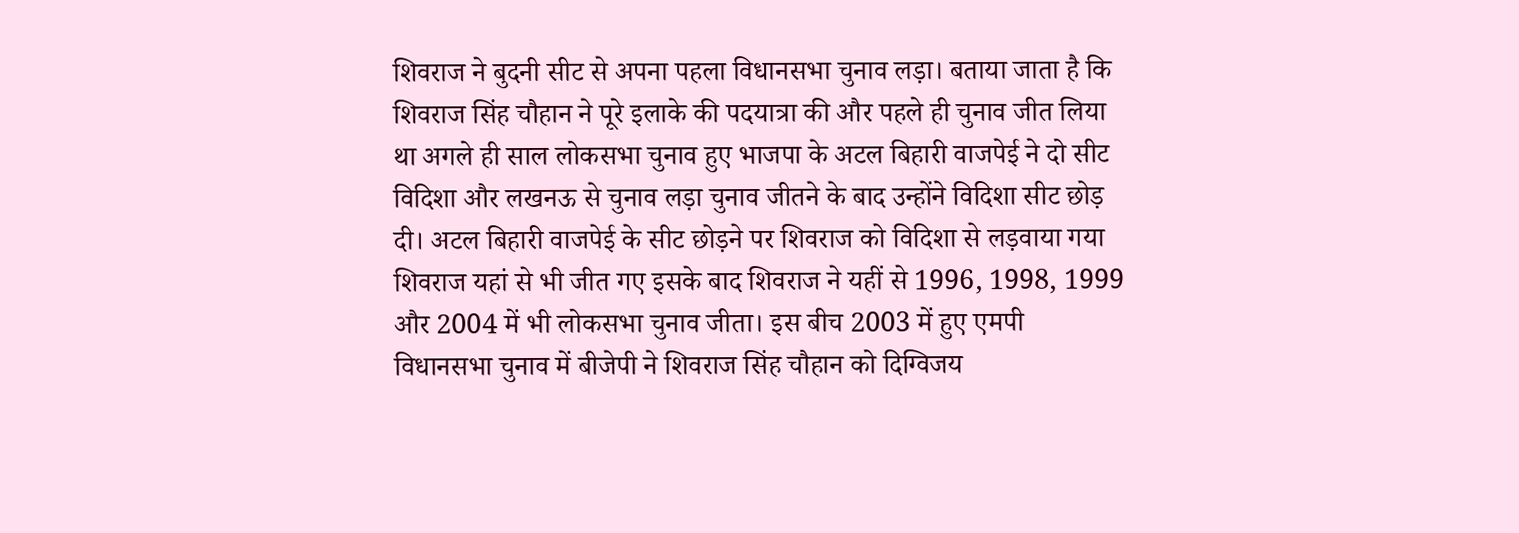शिवराज ने बुदनी सीट से अपना पहला विधानसभा चुनाव लड़ा। बताया जाता है कि शिवराज सिंह चौहान ने पूरे इलाके की पदयात्रा की और पहले ही चुनाव जीत लिया था अगले ही साल लोकसभा चुनाव हुए भाजपा के अटल बिहारी वाजपेई ने दो सीट विदिशा और लखनऊ से चुनाव लड़ा चुनाव जीतने के बाद उन्होंने विदिशा सीट छोड़ दी। अटल बिहारी वाजपेई के सीट छोड़ने पर शिवराज को विदिशा से लड़वाया गया शिवराज यहां से भी जीत गए इसके बाद शिवराज ने यहीं से 1996, 1998, 1999 और 2004 में भी लोकसभा चुनाव जीता। इस बीच 2003 में हुए एमपी विधानसभा चुनाव में बीजेपी ने शिवराज सिंह चौहान को दिग्विजय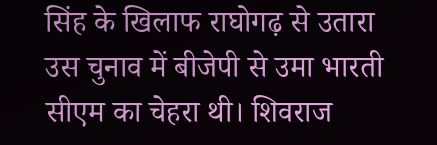सिंह के खिलाफ राघोगढ़ से उतारा उस चुनाव में बीजेपी से उमा भारती सीएम का चेहरा थी। शिवराज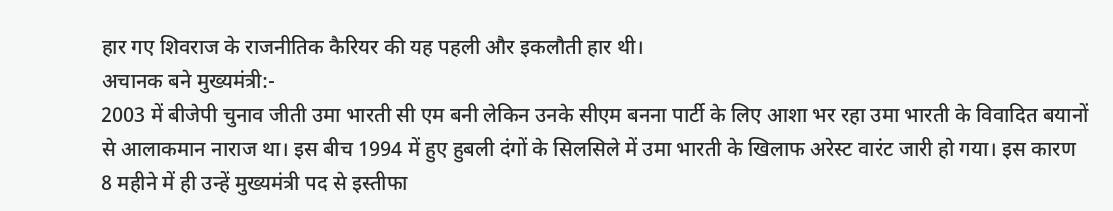हार गए शिवराज के राजनीतिक कैरियर की यह पहली और इकलौती हार थी।
अचानक बने मुख्यमंत्री:-
2003 में बीजेपी चुनाव जीती उमा भारती सी एम बनी लेकिन उनके सीएम बनना पार्टी के लिए आशा भर रहा उमा भारती के विवादित बयानों से आलाकमान नाराज था। इस बीच 1994 में हुए हुबली दंगों के सिलसिले में उमा भारती के खिलाफ अरेस्ट वारंट जारी हो गया। इस कारण 8 महीने में ही उन्हें मुख्यमंत्री पद से इस्तीफा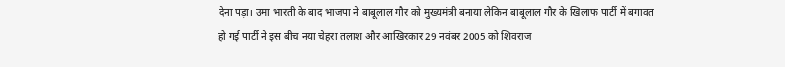देना पड़ा। उमा भारती के बाद भाजपा ने बाबूलाल गौर को मुख्यमंत्री बनाया लेकिन बाबूलाल गौर के खिलाफ पार्टी में बगावत हो गई पार्टी ने इस बीच नया चेहरा तलाश और आखिरकार 29 नवंबर 2005 को शिवराज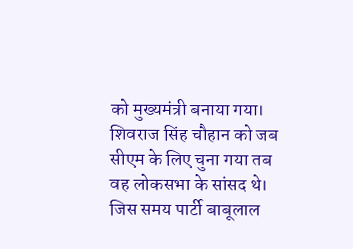को मुख्यमंत्री बनाया गया।
शिवराज सिंह चौहान को जब सीएम के लिए चुना गया तब वह लोकसभा के सांसद थे। जिस समय पार्टी बाबूलाल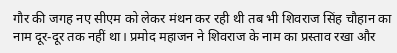गौर की जगह नए सीएम को लेकर मंथन कर रही थी तब भी शिवराज सिंह चौहान का नाम दूर-दूर तक नहीं था। प्रमोद महाजन ने शिवराज के नाम का प्रस्ताव रखा और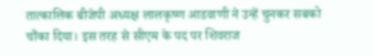तात्कालिक बीजेपी अध्यक्ष लालकृष्ण आडवाणी ने उन्हें चुनकर सबको चौंका दिया। इस तरह से सीएम के पद पर शिवराज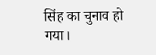सिंह का चुनाव हो गया।